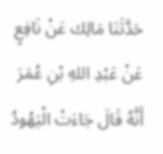حَدَّثَنَا مَالِك عَنْ نَافِعٍ عَنْ عَبْدِ اللهِ بْنِ عُمَرَ أَنَّهُ قَالَ جَاءَتْ الْيَهُودُ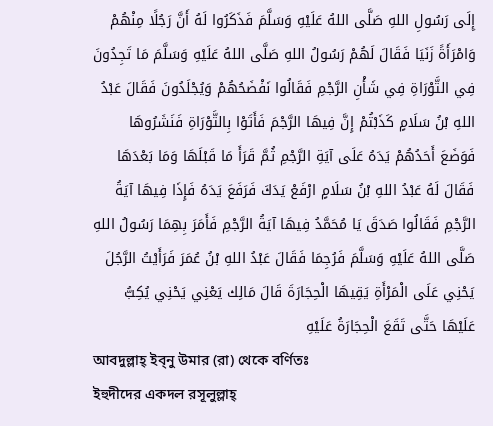إِلَى رَسُولِ اللهِ صَلَّى اللهُ عَلَيْهِ وَسَلَّمَ فَذَكَرُوا لَهُ أَنَّ رَجُلًا مِنْهُمْ وَامْرَأَةً زَنَيَا فَقَالَ لَهُمْ رَسُولُ اللهِ صَلَّى اللهُ عَلَيْهِ وَسَلَّمَ مَا تَجِدُونَ فِي التَّوْرَاةِ فِي شَأْنِ الرَّجْمِ فَقَالُوا نَفْضَحُهُمْ وَيُجْلَدُونَ فَقَالَ عَبْدُ اللهِ بْنُ سَلَامٍ كَذَبْتُمْ إِنَّ فِيهَا الرَّجْمَ فَأَتَوْا بِالتَّوْرَاةِ فَنَشَرُوهَا فَوَضَعَ أَحَدُهُمْ يَدَهُ عَلَى آيَةِ الرَّجْمِ ثُمَّ قَرَأَ مَا قَبْلَهَا وَمَا بَعْدَهَا فَقَالَ لَهُ عَبْدُ اللهِ بْنُ سَلَامٍ ارْفَعْ يَدَكَ فَرَفَعَ يَدَهُ فَإِذَا فِيهَا آيَةُ الرَّجْمِ فَقَالُوا صَدَقَ يَا مُحَمَّدُ فِيهَا آيَةُ الرَّجْمِ فَأَمَرَ بِهِمَا رَسُولُ اللهِ صَلَّى اللهُ عَلَيْهِ وَسَلَّمَ فَرُجِمَا فَقَالَ عَبْدُ اللهِ بْنُ عُمَرَ فَرَأَيْتُ الرَّجُلَ يَحْنِي عَلَى الْمَرْأَةِ يَقِيهَا الْحِجَارَةَ قَالَ مَالِك يَعْنِي يَحْنِي يُكِبُّ عَلَيْهَا حَتَّى تَقَعَ الْحِجَارَةُ عَلَيْهِ
আবদুল্লাহ্ ইব্নু উমার (রা) থেকে বর্ণিতঃ
ইহুদীদের একদল রসূলুল্লাহ্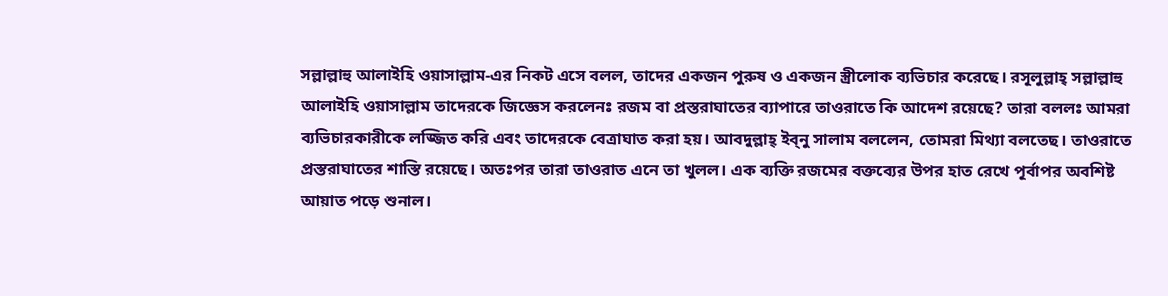সল্লাল্লাহু আলাইহি ওয়াসাল্লাম-এর নিকট এসে বলল, তাদের একজন পুরুষ ও একজন স্ত্রীলোক ব্যভিচার করেছে। রসূলুল্লাহ্ সল্লাল্লাহু আলাইহি ওয়াসাল্লাম তাদেরকে জিজ্ঞেস করলেনঃ রজম বা প্রস্তরাঘাতের ব্যাপারে তাওরাতে কি আদেশ রয়েছে? তারা বললঃ আমরা ব্যভিচারকারীকে লজ্জিত করি এবং তাদেরকে বেত্রাঘাত করা হয়। আবদুল্লাহ্ ইব্নু সালাম বললেন, তোমরা মিথ্যা বলতেছ। তাওরাতে প্রস্তরাঘাতের শাস্তি রয়েছে। অতঃপর তারা তাওরাত এনে তা খুলল। এক ব্যক্তি রজমের বক্তব্যের উপর হাত রেখে পূর্বাপর অবশিষ্ট আয়াত পড়ে শুনাল।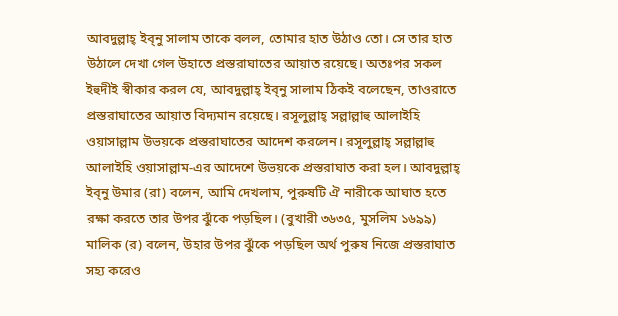আবদুল্লাহ্ ইব্নু সালাম তাকে বলল, তোমার হাত উঠাও তো। সে তার হাত উঠালে দেখা গেল উহাতে প্রস্তরাঘাতের আয়াত রয়েছে। অতঃপর সকল ইহুদীই স্বীকার করল যে, আবদুল্লাহ্ ইব্নু সালাম ঠিকই বলেছেন, তাওরাতে প্রস্তরাঘাতের আয়াত বিদ্যমান রয়েছে। রসূলুল্লাহ্ সল্লাল্লাহু আলাইহি ওয়াসাল্লাম উভয়কে প্রস্তরাঘাতের আদেশ করলেন। রসূলুল্লাহ্ সল্লাল্লাহু আলাইহি ওয়াসাল্লাম-এর আদেশে উভয়কে প্রস্তরাঘাত করা হল। আবদুল্লাহ্ ইব্নু উমার (রা) বলেন, আমি দেখলাম, পুরুষটি ঐ নারীকে আঘাত হতে রক্ষা করতে তার উপর ঝুঁকে পড়ছিল। (বুখারী ৩৬৩৫, মুসলিম ১৬৯৯)
মালিক (র) বলেন, উহার উপর ঝুঁকে পড়ছিল অর্থ পুরুষ নিজে প্রস্তরাঘাত সহ্য করেও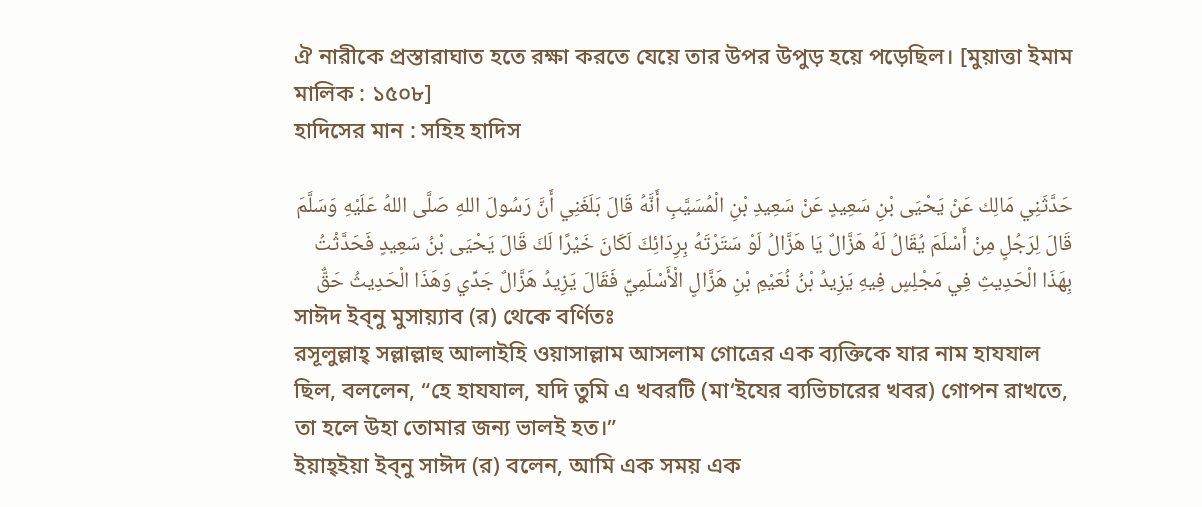ঐ নারীকে প্রস্তারাঘাত হতে রক্ষা করতে যেয়ে তার উপর উপুড় হয়ে পড়েছিল। [মুয়াত্তা ইমাম মালিক : ১৫০৮]
হাদিসের মান : সহিহ হাদিস

حَدَّثَنِي مَالِك عَنْ يَحْيَى بْنِ سَعِيدٍ عَنْ سَعِيدِ بْنِ الْمُسَيَّبِ أَنَّهُ قَالَ بَلَغَنِي أَنَّ رَسُولَ اللهِ صَلَّى اللهُ عَلَيْهِ وَسَلَّمَ قَالَ لِرَجُلٍ مِنْ أَسْلَمَ يُقَالُ لَهُ هَزَّالٌ يَا هَزَّالُ لَوْ سَتَرْتَهُ بِرِدَائِكَ لَكَانَ خَيْرًا لَكَ قَالَ يَحْيَى بْنُ سَعِيدٍ فَحَدَّثْتُ بِهَذَا الْحَدِيثِ فِي مَجْلِسٍ فِيهِ يَزِيدُ بْنُ نُعَيْمِ بْنِ هَزَّالٍ الْأَسْلَمِيِّ فَقَالَ يَزِيدُ هَزَّالٌ جَدِّي وَهَذَا الْحَدِيثُ حَقٌّ
সাঈদ ইব্নু মুসায়্যাব (র) থেকে বর্ণিতঃ
রসূলুল্লাহ্ সল্লাল্লাহু আলাইহি ওয়াসাল্লাম আসলাম গোত্রের এক ব্যক্তিকে যার নাম হাযযাল ছিল, বললেন, “হে হাযযাল, যদি তুমি এ খবরটি (মা‘ইযের ব্যভিচারের খবর) গোপন রাখতে, তা হলে উহা তোমার জন্য ভালই হত।”
ইয়াহ্ইয়া ইব্নু সাঈদ (র) বলেন, আমি এক সময় এক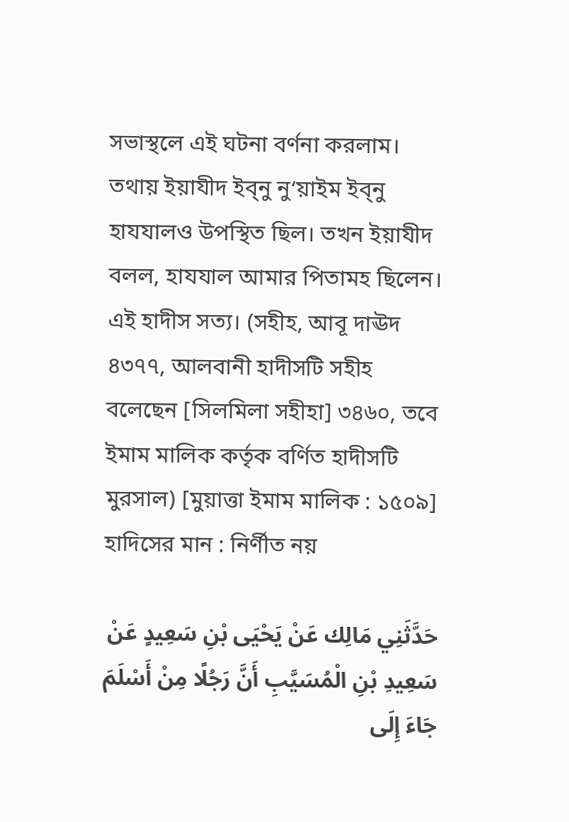সভাস্থলে এই ঘটনা বর্ণনা করলাম। তথায় ইয়াযীদ ইব্নু নু‘য়াইম ইব্নু হাযযালও উপস্থিত ছিল। তখন ইয়াযীদ বলল, হাযযাল আমার পিতামহ ছিলেন। এই হাদীস সত্য। (সহীহ, আবূ দাঊদ ৪৩৭৭, আলবানী হাদীসটি সহীহ বলেছেন [সিলমিলা সহীহা] ৩৪৬০, তবে ইমাম মালিক কর্তৃক বর্ণিত হাদীসটি মুরসাল) [মুয়াত্তা ইমাম মালিক : ১৫০৯]
হাদিসের মান : নির্ণীত নয়

حَدَّثَنِي مَالِك عَنْ يَحْيَى بْنِ سَعِيدٍ عَنْ سَعِيدِ بْنِ الْمُسَيَّبِ أَنَّ رَجُلًا مِنْ أَسْلَمَ جَاءَ إِلَى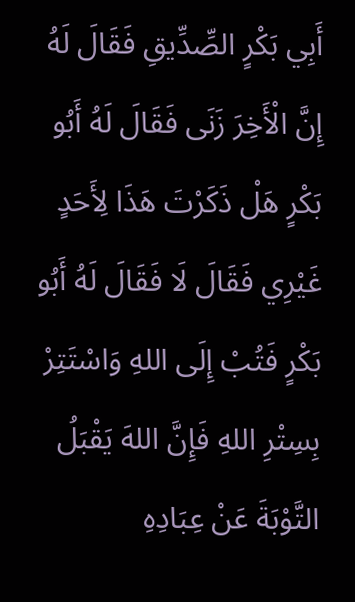أَبِي بَكْرٍ الصِّدِّيقِ فَقَالَ لَهُ إِنَّ الْأَخِرَ زَنَى فَقَالَ لَهُ أَبُو بَكْرٍ هَلْ ذَكَرْتَ هَذَا لِأَحَدٍ غَيْرِي فَقَالَ لَا فَقَالَ لَهُ أَبُو بَكْرٍ فَتُبْ إِلَى اللهِ وَاسْتَتِرْ بِسِتْرِ اللهِ فَإِنَّ اللهَ يَقْبَلُ التَّوْبَةَ عَنْ عِبَادِهِ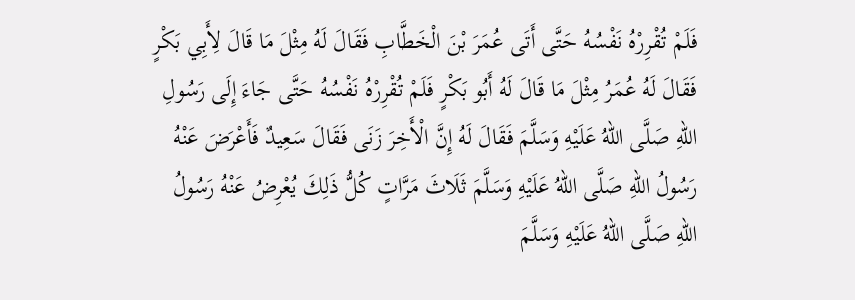فَلَمْ تُقْرِرْهُ نَفْسُهُ حَتَّى أَتَى عُمَرَ بْنَ الْخَطَّابِ فَقَالَ لَهُ مِثْلَ مَا قَالَ لِأَبِي بَكْرٍ فَقَالَ لَهُ عُمَرُ مِثْلَ مَا قَالَ لَهُ أَبُو بَكْرٍ فَلَمْ تُقْرِرْهُ نَفْسُهُ حَتَّى جَاءَ إِلَى رَسُولِ اللهِ صَلَّى اللهُ عَلَيْهِ وَسَلَّمَ فَقَالَ لَهُ إِنَّ الْأَخِرَ زَنَى فَقَالَ سَعِيدٌ فَأَعْرَضَ عَنْهُ رَسُولُ اللهِ صَلَّى اللهُ عَلَيْهِ وَسَلَّمَ ثَلَاثَ مَرَّاتٍ كُلُّ ذَلِكَ يُعْرِضُ عَنْهُ رَسُولُ اللهِ صَلَّى اللهُ عَلَيْهِ وَسَلَّمَ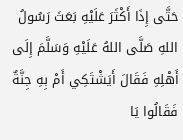حَتَّى إِذَا أَكْثَرَ عَلَيْهِ بَعَثَ رَسُولُ اللهِ صَلَّى اللهُ عَلَيْهِ وَسَلَّمَ إِلَى أَهْلِهِ فَقَالَ أَيَشْتَكِي أَمْ بِهِ جِنَّةٌ فَقَالُوا يَا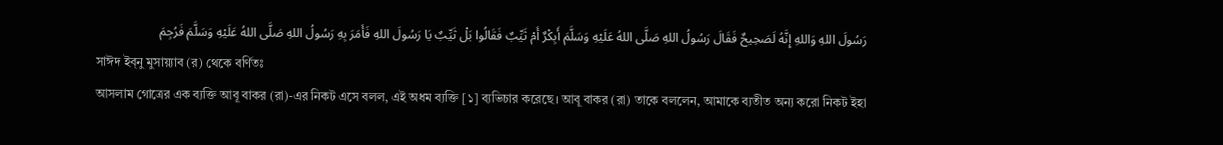رَسُولَ اللهِ وَاللهِ إِنَّهُ لَصَحِيحٌ فَقَالَ رَسُولُ اللهِ صَلَّى اللهُ عَلَيْهِ وَسَلَّمَ أَبِكْرٌ أَمْ ثَيِّبٌ فَقَالُوا بَلْ ثَيِّبٌ يَا رَسُولَ اللهِ فَأَمَرَ بِهِ رَسُولُ اللهِ صَلَّى اللهُ عَلَيْهِ وَسَلَّمَ فَرُجِمَ
সাঈদ ইব্নু মুসায়্যাব (র) থেকে বর্ণিতঃ
আসলাম গোত্রের এক ব্যক্তি আবূ বাকর (রা)-এর নিকট এসে বলল, এই অধম ব্যক্তি [১] ব্যভিচার করেছে। আবূ বাকর (রা) তাকে বললেন, আমাকে ব্যতীত অন্য করো নিকট ইহা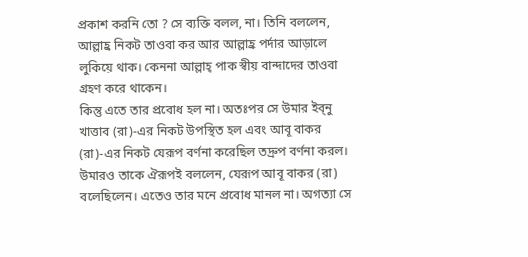প্রকাশ করনি তো ? সে ব্যক্তি বলল, না। তিনি বললেন, আল্লাহ্র নিকট তাওবা কর আর আল্লাহ্র পর্দার আড়ালে লুকিয়ে থাক। কেননা আল্লাহ্ পাক স্বীয় বান্দাদের তাওবা গ্রহণ করে থাকেন।
কিন্তু এতে তার প্রবোধ হল না। অতঃপর সে উমার ইব্নু খাত্তাব (রা)-এর নিকট উপস্থিত হল এবং আবূ বাকর (রা)-এর নিকট যেরূপ বর্ণনা করেছিল তদ্রুপ বর্ণনা করল। উমারও তাকে ঐরূপই বললেন, যেরূপ আবূ বাকর (রা) বলেছিলেন। এতেও তার মনে প্রবোধ মানল না। অগত্যা সে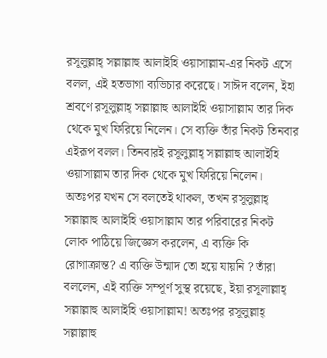রসূলুল্লাহ্ সল্লাল্লাহু আলাইহি ওয়াসাল্লাম-এর নিকট এসে বলল, এই হতভাগা ব্যভিচার করেছে। সাঈদ বলেন, ইহা শ্রবণে রসূলুল্লাহ্ সল্লাল্লাহু আলাইহি ওয়াসাল্লাম তার দিক থেকে মুখ ফিরিয়ে নিলেন। সে ব্যক্তি তাঁর নিকট তিনবার এইরূপ বলল। তিনবারই রসূলুল্লাহ্ সল্লাল্লাহু আলাইহি ওয়াসাল্লাম তার দিক থেকে মুখ ফিরিয়ে নিলেন। অতঃপর যখন সে বলতেই থাকল, তখন রসূলুল্লাহ্ সল্লাল্লাহু আলাইহি ওয়াসাল্লাম তার পরিবারের নিকট লোক পাঠিয়ে জিজ্ঞেস করলেন, এ ব্যক্তি কি রোগাক্রান্ত? এ ব্যক্তি উন্মাদ তো হয়ে যায়নি ? তাঁরা বললেন, এই ব্যক্তি সম্পূর্ণ সুস্থ রয়েছে, ইয়া রসূলাল্লাহ্ সল্লাল্লাহু আলাইহি ওয়াসাল্লাম! অতঃপর রসূলুল্লাহ্ সল্লাল্লাহু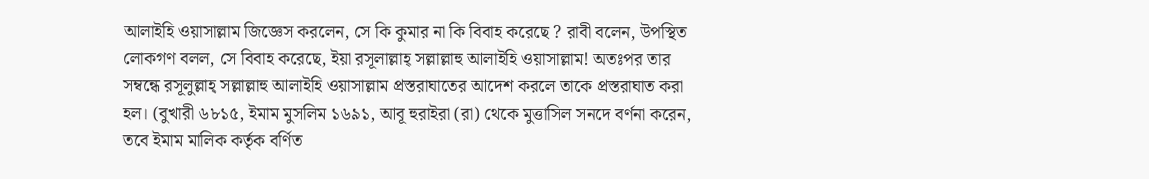আলাইহি ওয়াসাল্লাম জিজ্ঞেস করলেন, সে কি কুমার না কি বিবাহ করেছে ? রাবী বলেন, উপস্থিত লোকগণ বলল, সে বিবাহ করেছে, ইয়া রসূলাল্লাহ্ সল্লাল্লাহু আলাইহি ওয়াসাল্লাম! অতঃপর তার সম্বন্ধে রসূলুল্লাহ্ সল্লাল্লাহু আলাইহি ওয়াসাল্লাম প্রস্তরাঘাতের আদেশ করলে তাকে প্রস্তরাঘাত করা হল। (বুখারী ৬৮১৫, ইমাম মুসলিম ১৬৯১, আবূ হুরাইরা (রা) থেকে মুত্তাসিল সনদে বর্ণনা করেন, তবে ইমাম মালিক কর্তৃক বর্ণিত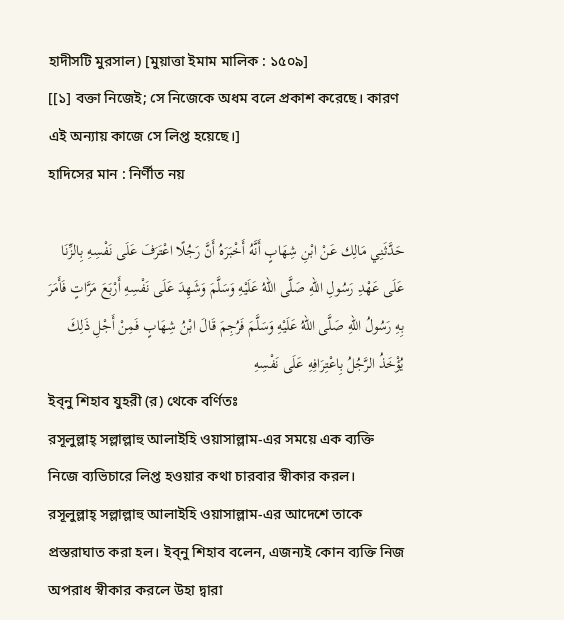হাদীসটি মুরসাল) [মুয়াত্তা ইমাম মালিক : ১৫০৯]
[[১] বক্তা নিজেই; সে নিজেকে অধম বলে প্রকাশ করেছে। কারণ এই অন্যায় কাজে সে লিপ্ত হয়েছে।]
হাদিসের মান : নির্ণীত নয়

حَدَّثَنِي مَالِك عَنْ ابْنِ شِهَابٍ أَنَّهُ أَخْبَرَهُ أَنَّ رَجُلًا اعْتَرَفَ عَلَى نَفْسِهِ بِالزِّنَا عَلَى عَهْدِ رَسُولِ اللهِ صَلَّى اللهُ عَلَيْهِ وَسَلَّمَ وَشَهِدَ عَلَى نَفْسِهِ أَرْبَعَ مَرَّاتٍ فَأَمَرَ بِهِ رَسُولُ اللهِ صَلَّى اللهُ عَلَيْهِ وَسَلَّمَ فَرُجِمَ قَالَ ابْنُ شِهَابٍ فَمِنْ أَجْلِ ذَلِكَ يُؤْخَذُ الرَّجُلُ بِاعْتِرَافِهِ عَلَى نَفْسِهِ
ইব্নু শিহাব যুহরী (র) থেকে বর্ণিতঃ
রসূলুল্লাহ্ সল্লাল্লাহু আলাইহি ওয়াসাল্লাম-এর সময়ে এক ব্যক্তি নিজে ব্যভিচারে লিপ্ত হওয়ার কথা চারবার স্বীকার করল। রসূলুল্লাহ্ সল্লাল্লাহু আলাইহি ওয়াসাল্লাম-এর আদেশে তাকে প্রস্তরাঘাত করা হল। ইব্নু শিহাব বলেন, এজন্যই কোন ব্যক্তি নিজ অপরাধ স্বীকার করলে উহা দ্বারা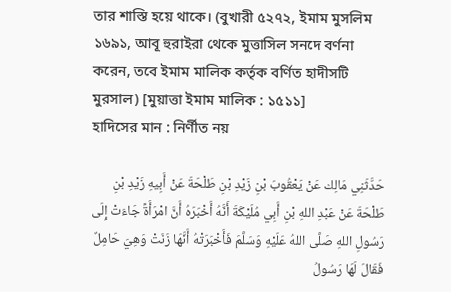তার শাস্তি হয়ে থাকে। (বুখারী ৫২৭২, ইমাম মুসলিম ১৬৯১, আবূ হুরাইরা থেকে মুত্তাসিল সনদে বর্ণনা করেন, তবে ইমাম মালিক কর্তৃক বর্ণিত হাদীসটি মুরসাল) [মুয়াত্তা ইমাম মালিক : ১৫১১]
হাদিসের মান : নির্ণীত নয়

حَدَّثَنِي مَالِك عَنْ يَعْقُوبَ بْنِ زَيْدِ بْنِ طَلْحَةَ عَنْ أَبِيهِ زَيْدِ بْنِ طَلْحَةَ عَنْ عَبْدِ اللهِ بْنِ أَبِي مُلَيْكَةَ أَنَّهُ أَخْبَرَهُ أَنَّ امْرَأَةً جَاءَتْ إِلَى رَسُولِ اللهِ صَلَّى اللهُ عَلَيْهِ وَسَلَّمَ فَأَخْبَرَتْهُ أَنَّهَا زَنَتْ وَهِيَ حَامِلٌ فَقَالَ لَهَا رَسُولُ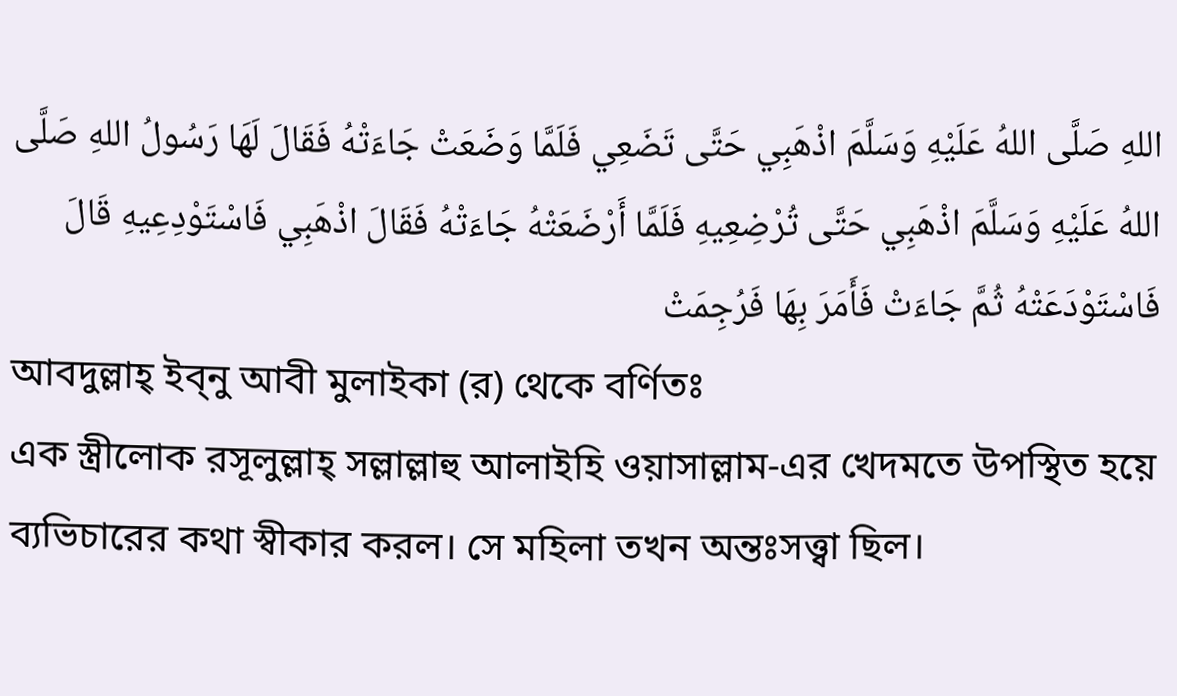اللهِ صَلَّى اللهُ عَلَيْهِ وَسَلَّمَ اذْهَبِي حَتَّى تَضَعِي فَلَمَّا وَضَعَتْ جَاءَتْهُ فَقَالَ لَهَا رَسُولُ اللهِ صَلَّى اللهُ عَلَيْهِ وَسَلَّمَ اذْهَبِي حَتَّى تُرْضِعِيهِ فَلَمَّا أَرْضَعَتْهُ جَاءَتْهُ فَقَالَ اذْهَبِي فَاسْتَوْدِعِيهِ قَالَ فَاسْتَوْدَعَتْهُ ثُمَّ جَاءَتْ فَأَمَرَ بِهَا فَرُجِمَتْ
আবদুল্লাহ্ ইব্নু আবী মুলাইকা (র) থেকে বর্ণিতঃ
এক স্ত্রীলোক রসূলুল্লাহ্ সল্লাল্লাহু আলাইহি ওয়াসাল্লাম-এর খেদমতে উপস্থিত হয়ে ব্যভিচারের কথা স্বীকার করল। সে মহিলা তখন অন্তঃসত্ত্বা ছিল।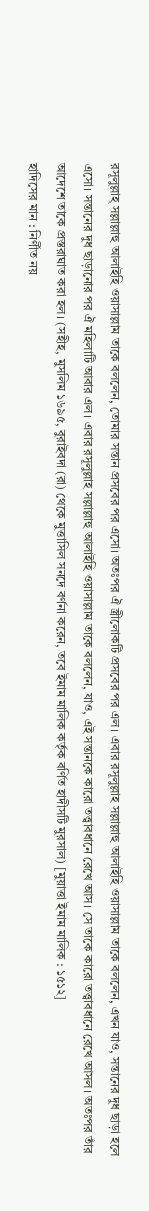রসূলুল্লাহ্ সল্লাল্লাহু আলাইহি ওয়াসাল্লাম তাকে বললেন, তোমার সন্তান প্রসবের পর এসো। অতঃপর ঐ স্ত্রীলোকটি প্রসবের পর এল। এবার রসূলুল্লাহ সল্লাল্লাহু আলাইহি ওয়াসাল্লাম তাকে বললেন, এখন যাও, সন্তানের দুধ ছাড়া হলে এসো। সন্তানের দুধ ছাড়ানোর পর ঐ মহিলাটি আবার এল। এবার রসূলুল্লাহ সল্লাল্লাহু আলাইহি ওয়াসাল্লাম তাকে বললেন, যাও, এই সন্তানকে কারো তত্ত্বাবধানে রেখে আস। সে তাকে কারো তত্ত্বাবধানে রেখে আসল। অতঃপর তাঁর আদেশে তাকে প্রস্তরাঘাত করা হল। (সহীহ, মুসলিম ১৬৯৫, বুরাইবদা (রা) থেকে মুত্তাসিল সনদে বর্ণনা করেন, তবে ইমাম মালিক কর্তৃক বর্ণিত হাদীসটি মুরসাল) [মুয়াত্তা ইমাম মালিক : ১৫১২]
হাদিসের মান : নির্ণীত নয়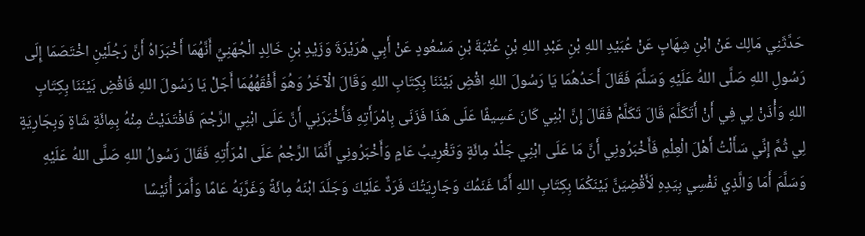حَدَّثَنِي مَالِك عَنْ ابْنِ شِهَابٍ عَنْ عُبَيْدِ اللهِ بْنِ عَبْدِ اللهِ بْنِ عُتْبَةَ بْنِ مَسْعُودٍ عَنْ أَبِي هُرَيْرَةَ وَزَيْدِ بْنِ خَالِدٍ الْجُهَنِيِّ أَنَّهُمَا أَخْبَرَاهُ أَنَّ رَجُلَيْنِ اخْتَصَمَا إِلَى رَسُولِ اللهِ صَلَّى اللهُ عَلَيْهِ وَسَلَّمَ فَقَالَ أَحَدُهُمَا يَا رَسُولَ اللهِ اقْضِ بَيْنَنَا بِكِتَابِ اللهِ وَقَالَ الْآخَرُ وَهُوَ أَفْقَهُهُمَا أَجَلْ يَا رَسُولَ اللهِ فَاقْضِ بَيْنَنَا بِكِتَابِ اللهِ وَأْذَنْ لِي فِي أَنْ أَتَكَلَّمَ قَالَ تَكَلَّمْ فَقَالَ إِنَّ ابْنِي كَانَ عَسِيفًا عَلَى هَذَا فَزَنَى بِامْرَأَتِهِ فَأَخْبَرَنِي أَنَّ عَلَى ابْنِي الرَّجْمَ فَافْتَدَيْتُ مِنْهُ بِمِائَةِ شَاةٍ وَبِجَارِيَةٍ لِي ثُمَّ إِنِّي سَأَلْتُ أَهْلَ الْعِلْمِ فَأَخْبَرُونِي أَنَّ مَا عَلَى ابْنِي جَلْدُ مِائَةٍ وَتَغْرِيبُ عَامٍ وَأَخْبَرُونِي أَنَّمَا الرَّجْمُ عَلَى امْرَأَتِهِ فَقَالَ رَسُولُ اللهِ صَلَّى اللهُ عَلَيْهِ وَسَلَّمَ أَمَا وَالَّذِي نَفْسِي بِيَدِهِ لَأَقْضِيَنَّ بَيْنَكُمَا بِكِتَابِ اللهِ أَمَّا غَنَمُكَ وَجَارِيَتُكَ فَرَدٌّ عَلَيْكَ وَجَلَدَ ابْنَهُ مِائَةً وَغَرَّبَهُ عَامًا وَأَمَرَ أُنَيْسًا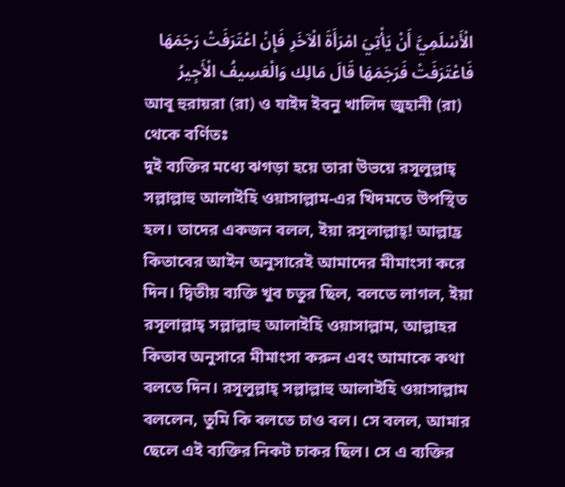الْأَسْلَمِيَّ أَنْ يَأْتِيَ امْرَأَةَ الْآخَرِ فَإِنْ اعْتَرَفَتْ رَجَمَهَا فَاعْتَرَفَتْ فَرَجَمَهَا قَالَ مَالِك وَالْعَسِيفُ الْأَجِيرُ
আবূ হুরায়রা (রা) ও যাইদ ইবনু খালিদ জুহানী (রা) থেকে বর্ণিতঃ
দুই ব্যক্তির মধ্যে ঝগড়া হয়ে তারা উভয়ে রসূলুল্লাহ্ সল্লাল্লাহু আলাইহি ওয়াসাল্লাম-এর খিদমতে উপস্থিত হল। তাদের একজন বলল, ইয়া রসূলাল্লাহ্! আল্লাহ্র কিতাবের আইন অনুসারেই আমাদের মীমাংসা করে দিন। দ্বিতীয় ব্যক্তি খুব চতুর ছিল, বলতে লাগল, ইয়া রসূলাল্লাহ্ সল্লাল্লাহু আলাইহি ওয়াসাল্লাম, আল্লাহর কিতাব অনুসারে মীমাংসা করুন এবং আমাকে কথা বলতে দিন। রসূলুল্লাহ্ সল্লাল্লাহু আলাইহি ওয়াসাল্লাম বললেন, তুমি কি বলতে চাও বল। সে বলল, আমার ছেলে এই ব্যক্তির নিকট চাকর ছিল। সে এ ব্যক্তির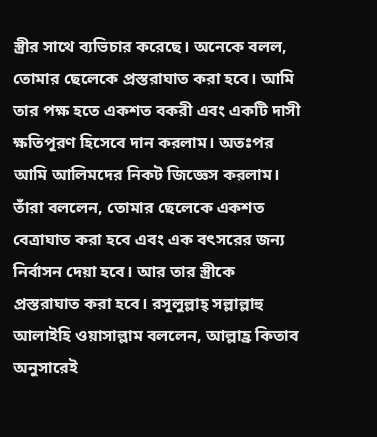স্ত্রীর সাথে ব্যভিচার করেছে। অনেকে বলল, তোমার ছেলেকে প্রস্তরাঘাত করা হবে। আমি তার পক্ষ হতে একশত বকরী এবং একটি দাসী ক্ষতিপূরণ হিসেবে দান করলাম। অতঃপর আমি আলিমদের নিকট জিজ্ঞেস করলাম। তাঁরা বললেন, তোমার ছেলেকে একশত বেত্রাঘাত করা হবে এবং এক বৎসরের জন্য নির্বাসন দেয়া হবে। আর তার স্ত্রীকে প্রস্তরাঘাত করা হবে। রসূলুল্লাহ্ সল্লাল্লাহু আলাইহি ওয়াসাল্লাম বললেন, আল্লাহ্র কিতাব অনুসারেই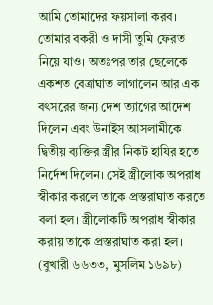আমি তোমাদের ফয়সালা করব। তোমার বকরী ও দাসী তুমি ফেরত নিয়ে যাও। অতঃপর তার ছেলেকে একশত বেত্রাঘাত লাগালেন আর এক বৎসরের জন্য দেশ ত্যাগের আদেশ দিলেন এবং উনাইস আসলামীকে দ্বিতীয় ব্যক্তির স্ত্রীর নিকট হাযির হতে নির্দেশ দিলেন। সেই স্ত্রীলোক অপরাধ স্বীকার করলে তাকে প্রস্তরাঘাত করতে বলা হল। স্ত্রীলোকটি অপরাধ স্বীকার করায় তাকে প্রস্তরাঘাত করা হল। (বুখারী ৬৬৩৩, মুসলিম ১৬৯৮)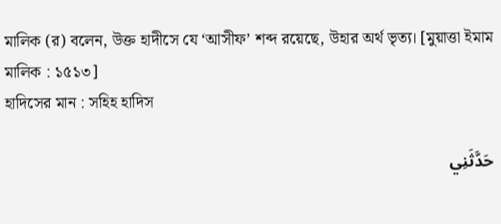মালিক (র) বলেন, উক্ত হাদীসে যে ‘আসীফ’ শব্দ রয়েছে, উহার অর্থ ভৃত্য। [মুয়াত্তা ইমাম মালিক : ১৫১৩]
হাদিসের মান : সহিহ হাদিস

حَدَّثَنِي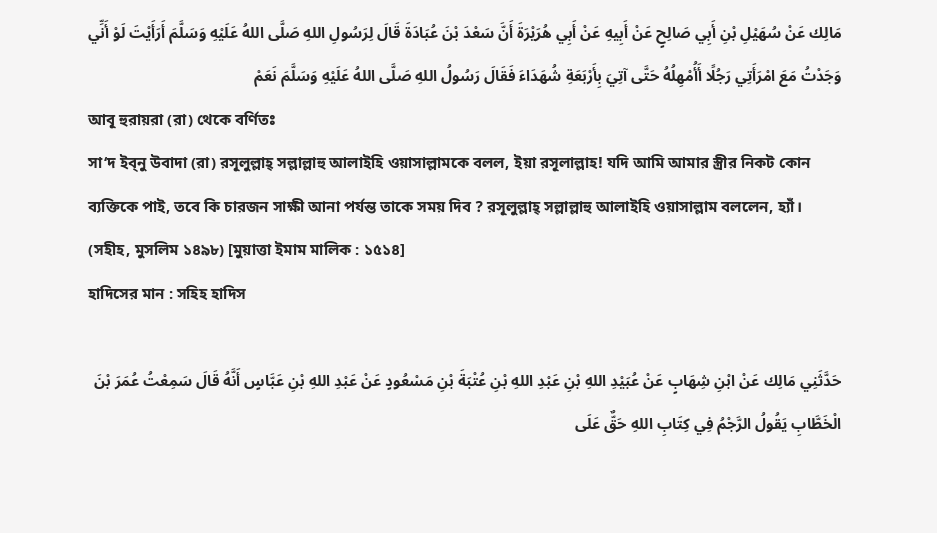مَالِك عَنْ سُهَيْلِ بْنِ أَبِي صَالِحٍ عَنْ أَبِيهِ عَنْ أَبِي هُرَيْرَةَ أَنَّ سَعْدَ بْنَ عُبَادَةَ قَالَ لِرَسُولِ اللهِ صَلَّى اللهُ عَلَيْهِ وَسَلَّمَ أَرَأَيْتَ لَوْ أَنِّي وَجَدْتُ مَعَ امْرَأَتِي رَجُلًا أَأُمْهِلُهُ حَتَّى آتِيَ بِأَرْبَعَةِ شُهَدَاءَ فَقَالَ رَسُولُ اللهِ صَلَّى اللهُ عَلَيْهِ وَسَلَّمَ نَعَمْ
আবূ হুরায়রা (রা) থেকে বর্ণিতঃ
সা‘দ ইব্নু উবাদা (রা) রসূলুল্লাহ্ সল্লাল্লাহু আলাইহি ওয়াসাল্লামকে বলল, ইয়া রসূলাল্লাহ! যদি আমি আমার স্ত্রীর নিকট কোন ব্যক্তিকে পাই, তবে কি চারজন সাক্ষী আনা পর্যন্ত তাকে সময় দিব ? রসূলুল্লাহ্ সল্লাল্লাহু আলাইহি ওয়াসাল্লাম বললেন, হ্যাঁ। (সহীহ, মুসলিম ১৪৯৮) [মুয়াত্তা ইমাম মালিক : ১৫১৪]
হাদিসের মান : সহিহ হাদিস

حَدَّثَنِي مَالِك عَنْ ابْنِ شِهَابٍ عَنْ عُبَيْدِ اللهِ بْنِ عَبْدِ اللهِ بْنِ عُتْبَةَ بْنِ مَسْعُودٍ عَنْ عَبْدِ اللهِ بْنِ عَبَّاسٍ أَنَّهُ قَالَ سَمِعْتُ عُمَرَ بْنَ الْخَطَّابِ يَقُولُ الرَّجْمُ فِي كِتَابِ اللهِ حَقٌّ عَلَى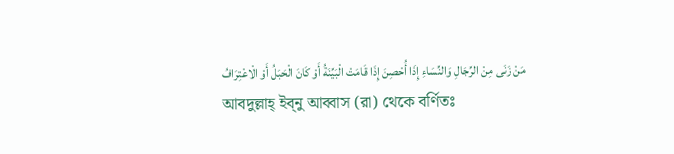مَنْ زَنَى مِنْ الرِّجَالِ وَالنِّسَاءِ إِذَا أُحْصِنَ إِذَا قَامَتْ الْبَيِّنَةُ أَوْ كَانَ الْحَبَلُ أَوْ الْاعْتِرَافُ
আবদুল্লাহ্ ইব্নু আব্বাস (রা) থেকে বর্ণিতঃ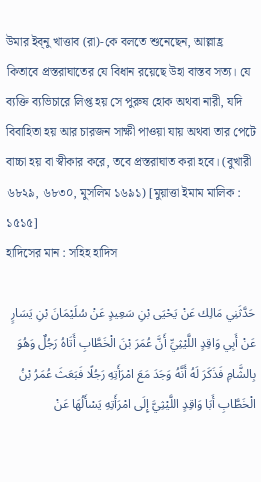উমার ইব্নু খাত্তাব (রা)-কে বলতে শুনেছেন, আল্লাহ্র কিতাবে প্রস্তরাঘাতের যে বিধান রয়েছে উহা বাস্তব সত্য। যে ব্যক্তি ব্যভিচারে লিপ্ত হয় সে পুরুষ হোক অথবা নারী, যদি বিবাহিতা হয় আর চারজন সাক্ষী পাওয়া যায় অথবা তার পেটে বাচ্চা হয় বা স্বীকার করে, তবে প্রস্তরাঘাত করা হবে। (বুখারী ৬৮২৯, ৬৮৩০, মুসলিম ১৬৯১) [মুয়াত্তা ইমাম মালিক : ১৫১৫]
হাদিসের মান : সহিহ হাদিস

حَدَّثَنِي مَالِك عَنْ يَحْيَى بْنِ سَعِيدٍ عَنْ سُلَيْمَانَ بْنِ يَسَارٍ عَنْ أَبِي وَاقِدٍ اللَّيْثِيِّ أَنَّ عُمَرَ بْنَ الْخَطَّابِ أَتَاهُ رَجُلٌ وَهُوَ بِالشَّامِ فَذَكَرَ لَهُ أَنَّهُ وَجَدَ مَعَ امْرَأَتِهِ رَجُلًا فَبَعَثَ عُمَرُ بْنُ الْخَطَّابِ أَبَا وَاقِدٍ اللَّيْثِيَّ إِلَى امْرَأَتِهِ يَسْأَلُهَا عَنْ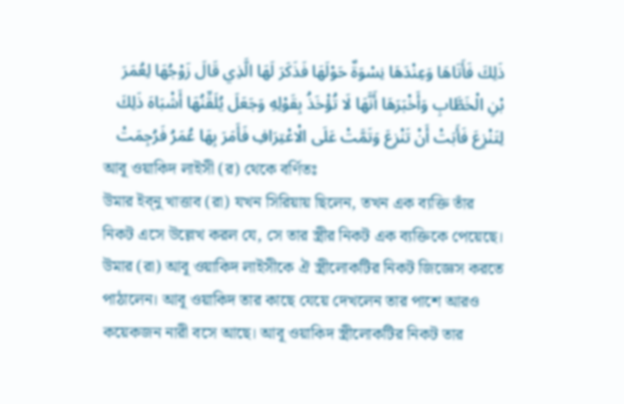ذَلِكَ فَأَتَاهَا وَعِنْدَهَا نِسْوَةٌ حَوْلَهَا فَذَكَرَ لَهَا الَّذِي قَالَ زَوْجُهَا لِعُمَرَ بْنِ الْخَطَّابِ وَأَخْبَرَهَا أَنَّهَا لَا تُؤْخَذُ بِقَوْلِهِ وَجَعَلَ يُلَقِّنُهَا أَشْبَاهَ ذَلِكَ لِتَنْزِعَ فَأَبَتْ أَنْ تَنْزِعَ وَتَمَّتْ عَلَى الْاعْتِرَافِ فَأَمَرَ بِهَا عُمَرُ فَرُجِمَتْ
আবূ ওয়াকিদ লাইসী (র) থেকে বর্ণিতঃ
উমার ইব্নু খাত্তাব (রা) যখন সিরিয়ায় ছিলেন, তখন এক ব্যক্তি তাঁর নিকট এসে উল্লেখ করল যে, সে তার স্ত্রীর নিকট এক ব্যক্তিকে পেয়েছে। উমার (রা) আবূ ওয়াকিদ লাইসীকে ঐ স্ত্রীলোকটির নিকট জিজ্ঞেস করতে পাঠালেন। আবূ ওয়াকিদ তার কাছে যেয়ে দেখলেন তার পাশে আরও কয়েকজন নারী বসে আছে। আবূ ওয়াকিদ স্ত্রীলোকটির নিকট তার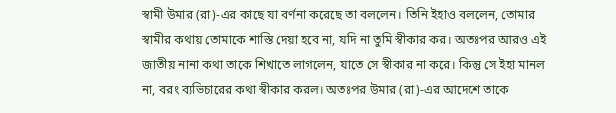স্বামী উমার (রা)-এর কাছে যা বর্ণনা করেছে তা বললেন। তিনি ইহাও বললেন, তোমার স্বামীর কথায় তোমাকে শাস্তি দেয়া হবে না, যদি না তুমি স্বীকার কর। অতঃপর আরও এই জাতীয় নানা কথা তাকে শিখাতে লাগলেন, যাতে সে স্বীকার না করে। কিন্তু সে ইহা মানল না, বরং ব্যভিচারের কথা স্বীকার করল। অতঃপর উমার (রা)-এর আদেশে তাকে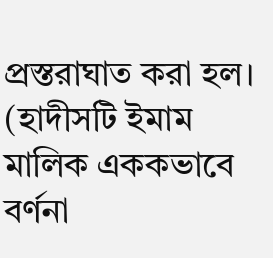প্রস্তরাঘাত করা হল। (হাদীসটি ইমাম মালিক এককভাবে বর্ণনা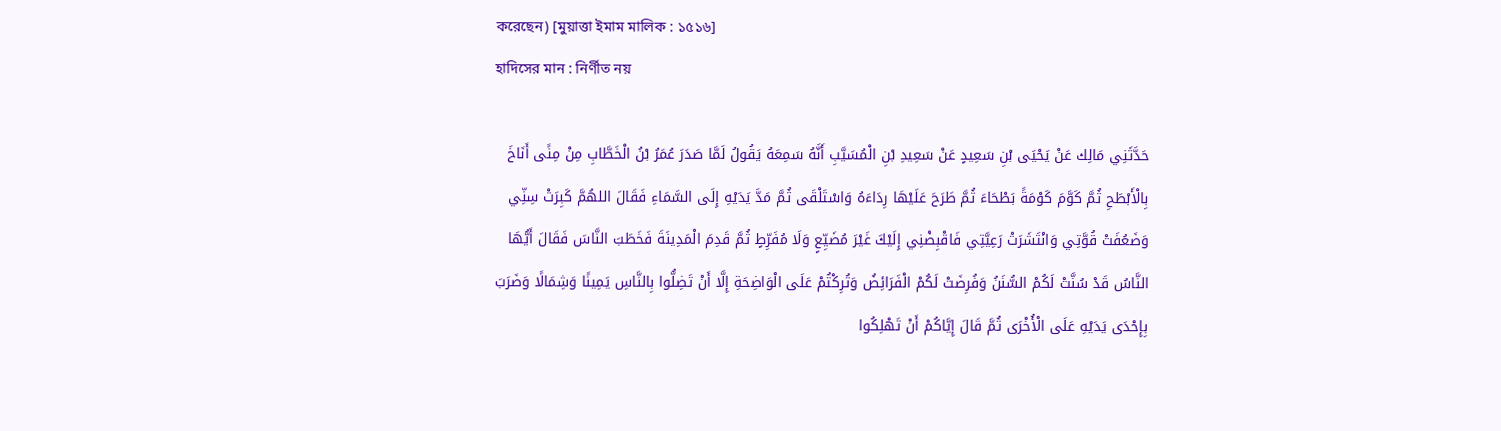করেছেন) [মুয়াত্তা ইমাম মালিক : ১৫১৬]
হাদিসের মান : নির্ণীত নয়

حَدَّثَنِي مَالِك عَنْ يَحْيَى بْنِ سَعِيدٍ عَنْ سَعِيدِ بْنِ الْمُسَيَّبِ أَنَّهُ سَمِعَهُ يَقُولُ لَمَّا صَدَرَ عُمَرُ بْنُ الْخَطَّابِ مِنْ مِنًى أَنَاخَ بِالْأَبْطَحِ ثُمَّ كَوَّمَ كَوْمَةً بَطْحَاءَ ثُمَّ طَرَحَ عَلَيْهَا رِدَاءَهُ وَاسْتَلْقَى ثُمَّ مَدَّ يَدَيْهِ إِلَى السَّمَاءِ فَقَالَ اللهُمَّ كَبِرَتْ سِنِّي وَضَعُفَتْ قُوَّتِي وَانْتَشَرَتْ رَعِيَّتِي فَاقْبِضْنِي إِلَيْكَ غَيْرَ مُضَيِّعٍ وَلَا مُفَرِّطٍ ثُمَّ قَدِمَ الْمَدِينَةَ فَخَطَبَ النَّاسَ فَقَالَ أَيُّهَا النَّاسُ قَدْ سُنَّتْ لَكُمْ السُّنَنُ وَفُرِضَتْ لَكُمْ الْفَرَائِضُ وَتُرِكْتُمْ عَلَى الْوَاضِحَةِ إِلَّا أَنْ تَضِلُّوا بِالنَّاسِ يَمِينًا وَشِمَالًا وَضَرَبَ بِإِحْدَى يَدَيْهِ عَلَى الْأُخْرَى ثُمَّ قَالَ إِيَّاكُمْ أَنْ تَهْلِكُوا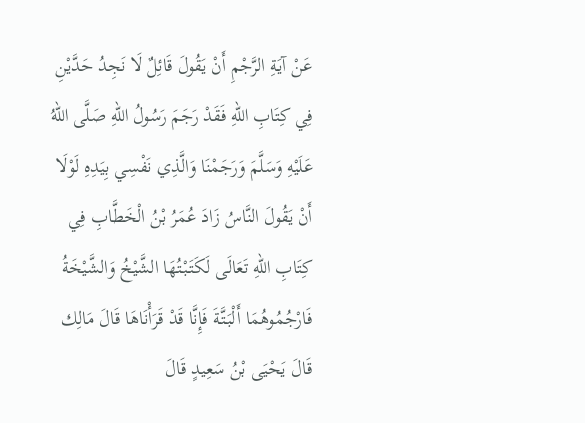عَنْ آيَةِ الرَّجْمِ أَنْ يَقُولَ قَائِلٌ لَا نَجِدُ حَدَّيْنِ فِي كِتَابِ اللهِ فَقَدْ رَجَمَ رَسُولُ اللهِ صَلَّى اللهُ عَلَيْهِ وَسَلَّمَ وَرَجَمْنَا وَالَّذِي نَفْسِي بِيَدِهِ لَوْلَا أَنْ يَقُولَ النَّاسُ زَادَ عُمَرُ بْنُ الْخَطَّابِ فِي كِتَابِ اللهِ تَعَالَى لَكَتَبْتُهَا الشَّيْخُ وَالشَّيْخَةُ فَارْجُمُوهُمَا أَلْبَتَّةَ فَإِنَّا قَدْ قَرَأْنَاهَا قَالَ مَالِك قَالَ يَحْيَى بْنُ سَعِيدٍ قَالَ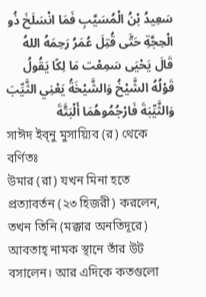سَعِيدُ بْنُ الْمُسَيَّبِ فَمَا انْسَلَخَ ذُو الْحِجَّةِ حَتَّى قُتِلَ عُمَرُ رَحِمَهُ اللهُ قَالَ يَحْيَى سَمِعْت مَا لِكًا يَقُولُ قَوْلُهُ الشَّيْخُ وَالشَّيْخَةُ يَعْنِي الثَّيِّبَ وَالثَّيِّبَةَ فَارْجُمُوهُمَا أَلْبَتَّةَ
সাঈদ ইব্নু মুসায়্যিব (র) থেকে বর্ণিতঃ
উমার (রা) যখন মিনা হতে প্রত্যাবর্তন (২৩ হিজরী) করলেন, তখন তিনি (মক্কার অনতিদূরে) আবতাহ্ নামক স্থানে তাঁর উট বসালেন। আর এদিকে কতগুলো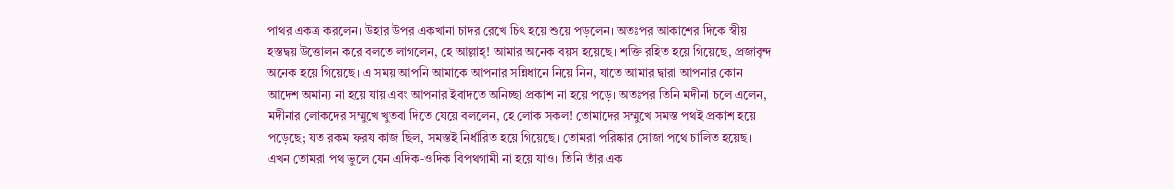পাথর একত্র করলেন। উহার উপর একখানা চাদর রেখে চিৎ হয়ে শুয়ে পড়লেন। অতঃপর আকাশের দিকে স্বীয় হস্তদ্বয় উত্তোলন করে বলতে লাগলেন, হে আল্লাহ্! আমার অনেক বয়স হয়েছে। শক্তি রহিত হয়ে গিয়েছে, প্রজাবৃন্দ অনেক হয়ে গিয়েছে। এ সময় আপনি আমাকে আপনার সন্নিধানে নিয়ে নিন, যাতে আমার দ্বারা আপনার কোন আদেশ অমান্য না হয়ে যায় এবং আপনার ইবাদতে অনিচ্ছা প্রকাশ না হয়ে পড়ে। অতঃপর তিনি মদীনা চলে এলেন, মদীনার লোকদের সম্মুখে খুতবা দিতে যেয়ে বললেন, হে লোক সকল! তোমাদের সম্মুখে সমস্ত পথই প্রকাশ হয়ে পড়েছে; যত রকম ফরয কাজ ছিল, সমস্তই নির্ধারিত হয়ে গিয়েছে। তোমরা পরিষ্কার সোজা পথে চালিত হয়েছ। এখন তোমরা পথ ভুলে যেন এদিক-ওদিক বিপথগামী না হয়ে যাও। তিনি তাঁর এক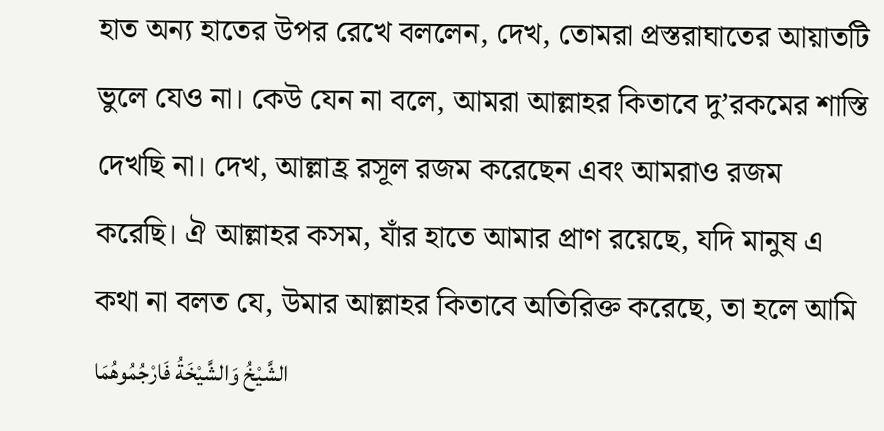হাত অন্য হাতের উপর রেখে বললেন, দেখ, তোমরা প্রস্তরাঘাতের আয়াতটি ভুলে যেও না। কেউ যেন না বলে, আমরা আল্লাহর কিতাবে দু’রকমের শাস্তি দেখছি না। দেখ, আল্লাহ্র রসূল রজম করেছেন এবং আমরাও রজম করেছি। ঐ আল্লাহর কসম, যাঁর হাতে আমার প্রাণ রয়েছে, যদি মানুষ এ কথা না বলত যে, উমার আল্লাহর কিতাবে অতিরিক্ত করেছে, তা হলে আমি الشَّيْخُ وَالشَّيْخَةُ فَارْجُمُوهُمَا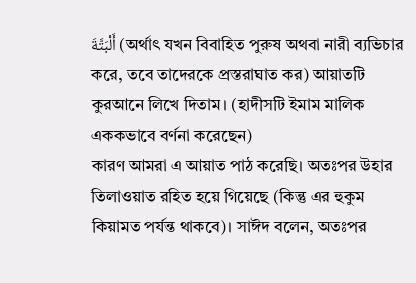أَلْبَتَّةَ (অর্থাৎ যখন বিবাহিত পুরুষ অথবা নারী ব্যভিচার করে, তবে তাদেরকে প্রস্তরাঘাত কর) আয়াতটি কুরআনে লিখে দিতাম। (হাদীসটি ইমাম মালিক এককভাবে বর্ণনা করেছেন)
কারণ আমরা এ আয়াত পাঠ করেছি। অতঃপর উহার তিলাওয়াত রহিত হয়ে গিয়েছে (কিন্তু এর হুকুম কিয়ামত পর্যন্ত থাকবে)। সাঈদ বলেন, অতঃপর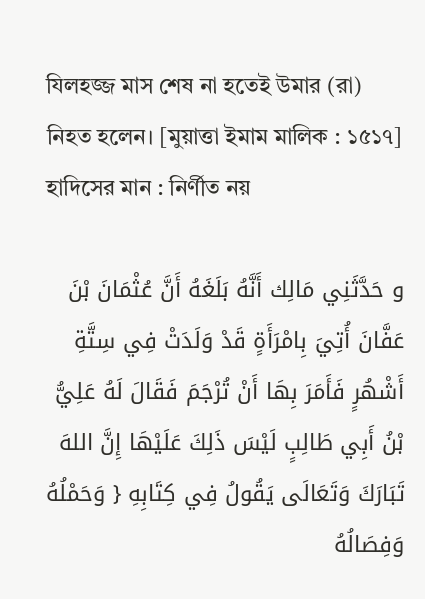যিলহজ্জ মাস শেষ না হতেই উমার (রা) নিহত হলেন। [মুয়াত্তা ইমাম মালিক : ১৫১৭]
হাদিসের মান : নির্ণীত নয়

و حَدَّثَنِي مَالِك أَنَّهُ بَلَغَهُ أَنَّ عُثْمَانَ بْنَ عَفَّانَ أُتِيَ بِامْرَأَةٍ قَدْ وَلَدَتْ فِي سِتَّةِ أَشْهُرٍ فَأَمَرَ بِهَا أَنْ تُرْجَمَ فَقَالَ لَهُ عَلِيُّ بْنُ أَبِي طَالِبٍ لَيْسَ ذَلِكَ عَلَيْهَا إِنَّ اللهَ تَبَارَكَ وَتَعَالَى يَقُولُ فِي كِتَابِهِ { وَحَمْلُهُ وَفِصَالُهُ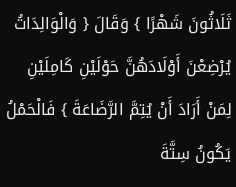ثَلَاثُونَ شَهْرًا } وَقَالَ { وَالْوَالِدَاتُ يُرْضِعْنَ أَوْلَادَهُنَّ حَوْلَيْنِ كَامِلَيْنِ لِمَنْ أَرَادَ أَنْ يُتِمَّ الرَّضَاعَةَ } فَالْحَمْلُ يَكُونُ سِتَّةَ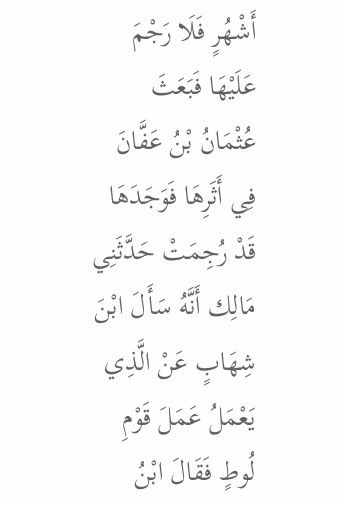أَشْهُرٍ فَلَا رَجْمَ عَلَيْهَا فَبَعَثَ عُثْمَانُ بْنُ عَفَّانَ فِي أَثَرِهَا فَوَجَدَهَا قَدْ رُجِمَتْ حَدَّثَنِي مَالِك أَنَّهُ سَأَلَ ابْنَ شِهَابٍ عَنْ الَّذِي يَعْمَلُ عَمَلَ قَوْمِ لُوطٍ فَقَالَ ابْنُ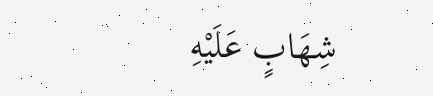شِهَابٍ عَلَيْهِ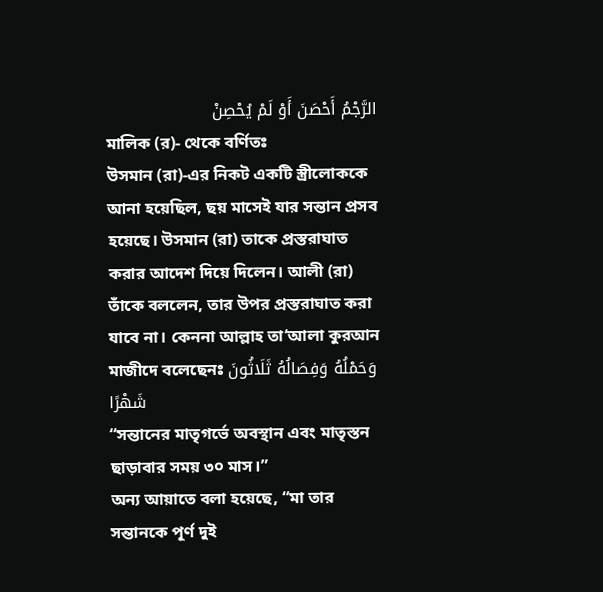الرَّجْمُ أَحْصَنَ أَوْ لَمْ يُحْصِنْ
মালিক (র)- থেকে বর্ণিতঃ
উসমান (রা)-এর নিকট একটি স্ত্রীলোককে আনা হয়েছিল, ছয় মাসেই যার সন্তান প্রসব হয়েছে। উসমান (রা) তাকে প্রস্তরাঘাত করার আদেশ দিয়ে দিলেন। আলী (রা) তাঁকে বললেন, তার উপর প্রস্তরাঘাত করা যাবে না। কেননা আল্লাহ তা‘আলা কুরআন মাজীদে বলেছেনঃ وَحَمْلُهُ وَفِصَالُهُ ثَلَاثُونَ شَهْرًا
“সন্তানের মাতৃগর্ভে অবস্থান এবং মাতৃস্তন ছাড়াবার সময় ৩০ মাস।”
অন্য আয়াতে বলা হয়েছে, “মা তার সন্তানকে পূর্ণ দুই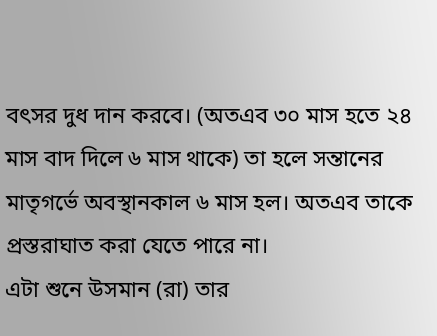বৎসর দুধ দান করবে। (অতএব ৩০ মাস হতে ২৪ মাস বাদ দিলে ৬ মাস থাকে) তা হলে সন্তানের মাতৃগর্ভে অবস্থানকাল ৬ মাস হল। অতএব তাকে প্রস্তরাঘাত করা যেতে পারে না।
এটা শুনে উসমান (রা) তার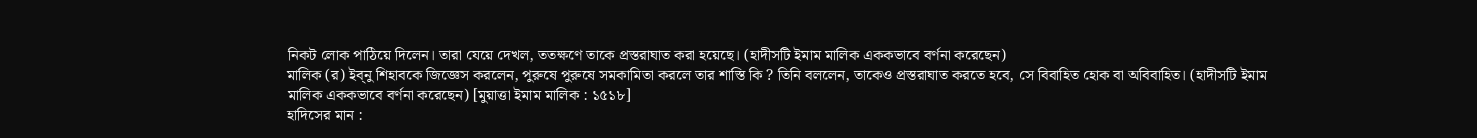নিকট লোক পাঠিয়ে দিলেন। তারা যেয়ে দেখল, ততক্ষণে তাকে প্রস্তরাঘাত করা হয়েছে। (হাদীসটি ইমাম মালিক এককভাবে বর্ণনা করেছেন)
মালিক (র) ইব্নু শিহাবকে জিজ্ঞেস করলেন, পুরুষে পুরুষে সমকামিতা করলে তার শাস্তি কি ? তিনি বললেন, তাকেও প্রস্তরাঘাত করতে হবে, সে বিবাহিত হোক বা অবিবাহিত। (হাদীসটি ইমাম মালিক এককভাবে বর্ণনা করেছেন) [মুয়াত্তা ইমাম মালিক : ১৫১৮]
হাদিসের মান :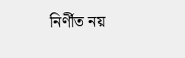নির্ণীত নয়